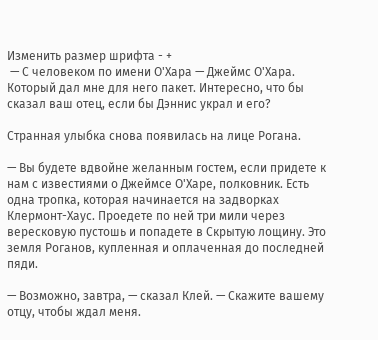Изменить размер шрифта - +
 — С человеком по имени О'Хара — Джеймс О'Хара. Который дал мне для него пакет. Интересно, что бы сказал ваш отец, если бы Дэннис украл и его?

Странная улыбка снова появилась на лице Рогана.

— Вы будете вдвойне желанным гостем, если придете к нам с известиями о Джеймсе О'Харе, полковник. Есть одна тропка, которая начинается на задворках Клермонт-Хаус. Проедете по ней три мили через вересковую пустошь и попадете в Скрытую лощину. Это земля Роганов, купленная и оплаченная до последней пяди.

— Возможно, завтра, — сказал Клей. — Скажите вашему отцу, чтобы ждал меня.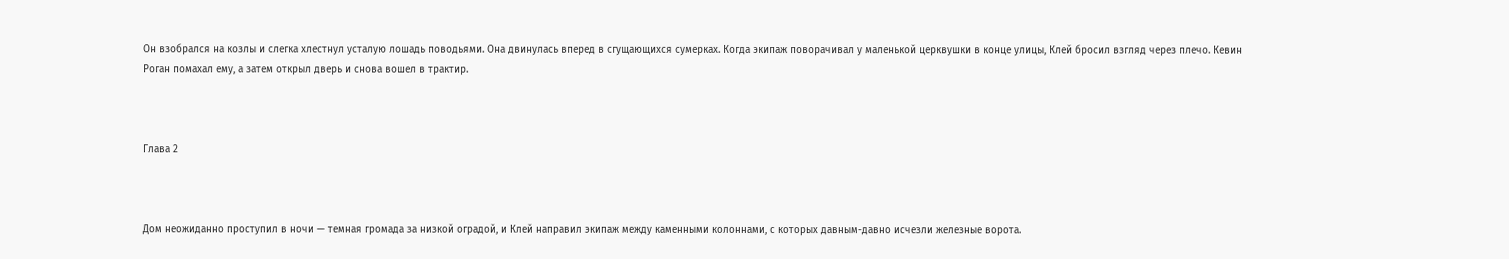Он взобрался на козлы и слегка хлестнул усталую лошадь поводьями. Она двинулась вперед в сгущающихся сумерках. Когда экипаж поворачивал у маленькой церквушки в конце улицы, Клей бросил взгляд через плечо. Кевин Роган помахал ему, а затем открыл дверь и снова вошел в трактир.



Глава 2



Дом неожиданно проступил в ночи — темная громада за низкой оградой, и Клей направил экипаж между каменными колоннами, с которых давным-давно исчезли железные ворота.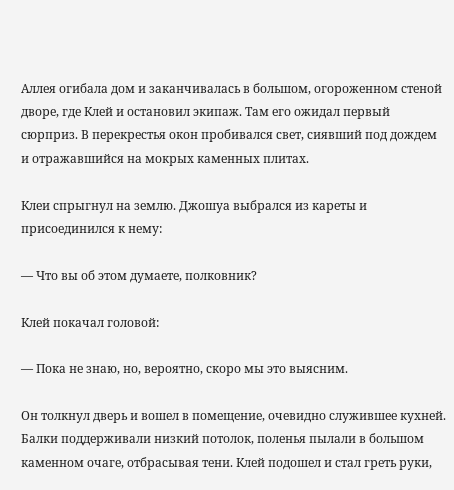Аллея огибала дом и заканчивалась в большом, огороженном стеной дворе, где Клей и остановил экипаж. Там его ожидал первый сюрприз. В перекрестья окон пробивался свет, сиявший под дождем и отражавшийся на мокрых каменных плитах.

Клеи спрыгнул на землю. Джошуа выбрался из кареты и присоединился к нему:

— Что вы об этом думаете, полковник?

Клей покачал головой:

— Пока не знаю, но, вероятно, скоро мы это выясним.

Он толкнул дверь и вошел в помещение, очевидно служившее кухней. Балки поддерживали низкий потолок, поленья пылали в большом каменном очаге, отбрасывая тени. Клей подошел и стал греть руки,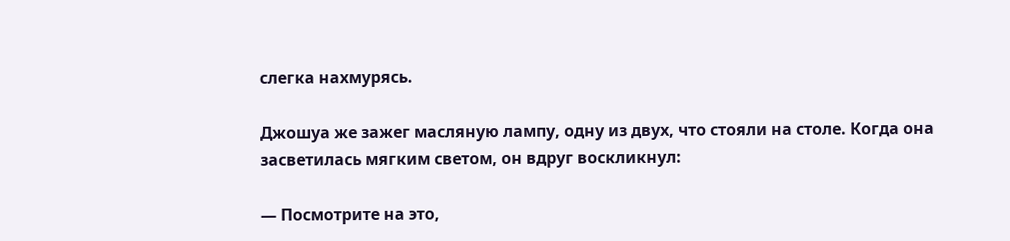слегка нахмурясь.

Джошуа же зажег масляную лампу, одну из двух, что стояли на столе. Когда она засветилась мягким светом, он вдруг воскликнул:

— Посмотрите на это,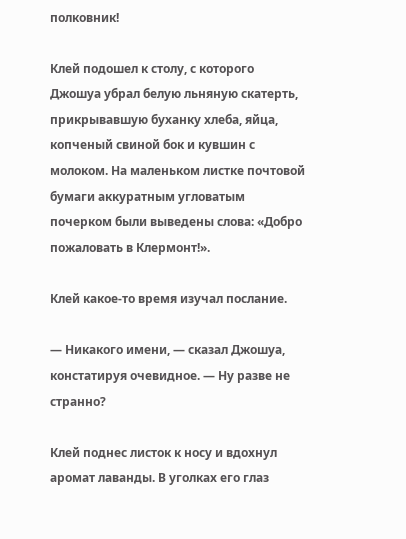полковник!

Клей подошел к столу, с которого Джошуа убрал белую льняную скатерть, прикрывавшую буханку хлеба, яйца, копченый свиной бок и кувшин с молоком. На маленьком листке почтовой бумаги аккуратным угловатым почерком были выведены слова: «Добро пожаловать в Клермонт!».

Клей какое-то время изучал послание.

— Никакого имени, — сказал Джошуа, констатируя очевидное. — Ну разве не странно?

Клей поднес листок к носу и вдохнул аромат лаванды. В уголках его глаз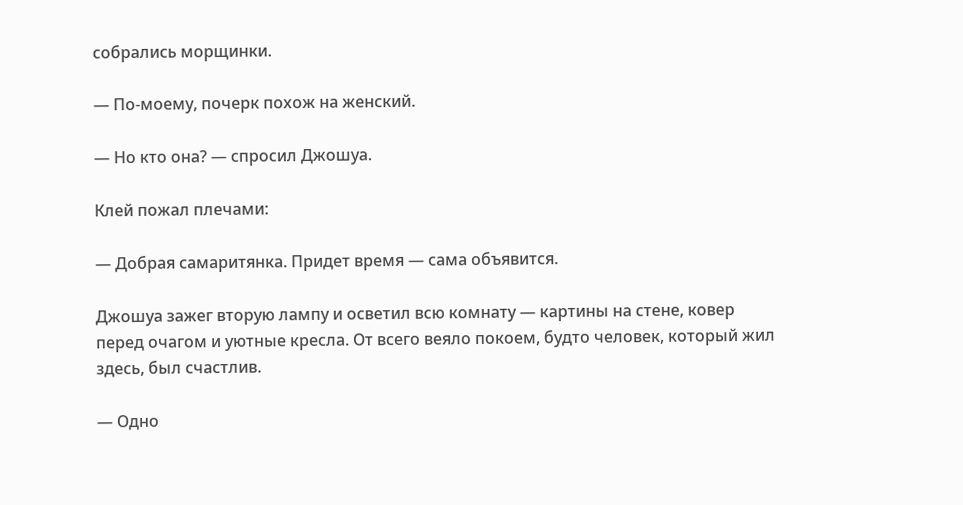собрались морщинки.

— По-моему, почерк похож на женский.

— Но кто она? — спросил Джошуа.

Клей пожал плечами:

— Добрая самаритянка. Придет время — сама объявится.

Джошуа зажег вторую лампу и осветил всю комнату — картины на стене, ковер перед очагом и уютные кресла. От всего веяло покоем, будто человек, который жил здесь, был счастлив.

— Одно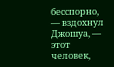бесспорно, — вздохнул Джошуа, — этот человек,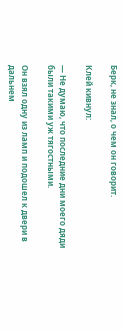Берк, не знал, о чем он говорит.

Клей кивнул:

— Не думаю, что последние дни моего дяди были такими уж тягостными.

Он взял одну из ламп и подошел к двери в дальнем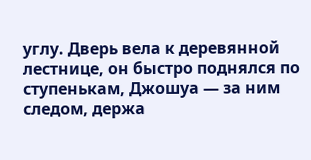углу. Дверь вела к деревянной лестнице, он быстро поднялся по ступенькам, Джошуа — за ним следом, держа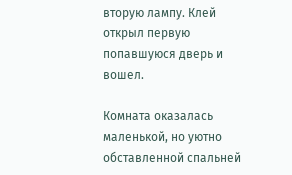вторую лампу. Клей открыл первую попавшуюся дверь и вошел.

Комната оказалась маленькой, но уютно обставленной спальней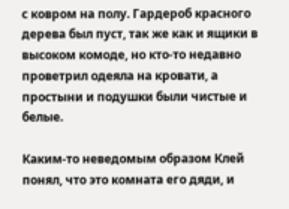с ковром на полу. Гардероб красного дерева был пуст, так же как и ящики в высоком комоде, но кто-то недавно проветрил одеяла на кровати, а простыни и подушки были чистые и белые.

Каким-то неведомым образом Клей понял, что это комната его дяди, и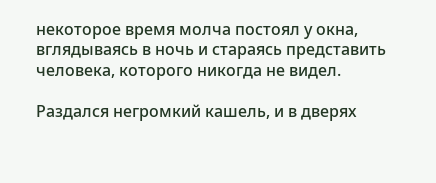некоторое время молча постоял у окна, вглядываясь в ночь и стараясь представить человека, которого никогда не видел.

Раздался негромкий кашель, и в дверях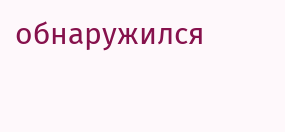обнаружился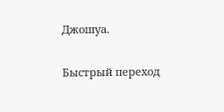Джошуа.

Быстрый переход